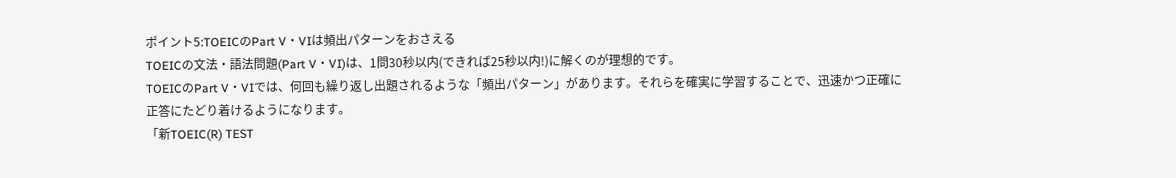ポイント5:TOEICのPart V・VIは頻出パターンをおさえる
TOEICの文法・語法問題(Part V・VI)は、1問30秒以内(できれば25秒以内!)に解くのが理想的です。
TOEICのPart V・VIでは、何回も繰り返し出題されるような「頻出パターン」があります。それらを確実に学習することで、迅速かつ正確に正答にたどり着けるようになります。
「新TOEIC(R) TEST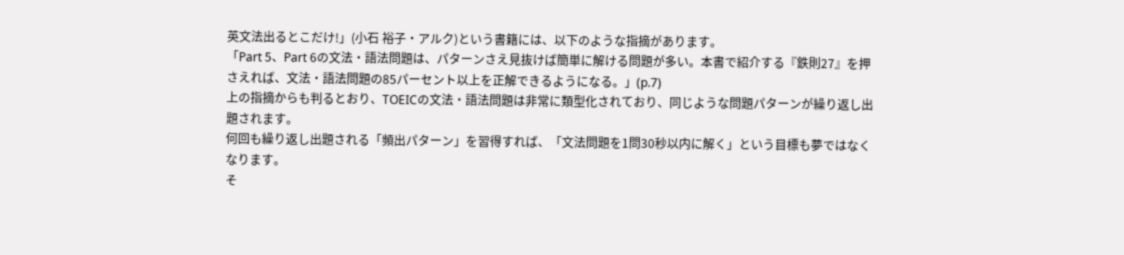英文法出るとこだけ!」(小石 裕子・アルク)という書籍には、以下のような指摘があります。
「Part 5、Part 6の文法・語法問題は、パターンさえ見抜けば簡単に解ける問題が多い。本書で紹介する『鉄則27』を押さえれば、文法・語法問題の85パーセント以上を正解できるようになる。」(p.7)
上の指摘からも判るとおり、TOEICの文法・語法問題は非常に類型化されており、同じような問題パターンが繰り返し出題されます。
何回も繰り返し出題される「頻出パターン」を習得すれば、「文法問題を1問30秒以内に解く」という目標も夢ではなくなります。
そ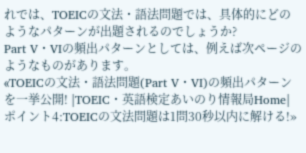れでは、TOEICの文法・語法問題では、具体的にどのようなパターンが出題されるのでしょうか?
Part V・VIの頻出パターンとしては、例えば次ページのようなものがあります。
«TOEICの文法・語法問題(Part V・VI)の頻出パターンを一挙公開! |TOEIC・英語検定あいのり情報局Home| ポイント4:TOEICの文法問題は1問30秒以内に解ける!»